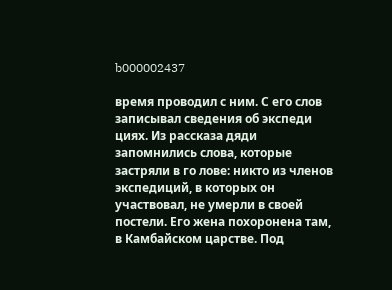b000002437

время проводил с ним. С его слов записывал сведения об экспеди циях. Из рассказа дяди запомнились слова, которые застряли в го лове: никто из членов экспедиций, в которых он участвовал, не умерли в своей постели. Его жена похоронена там, в Камбайском царстве. Под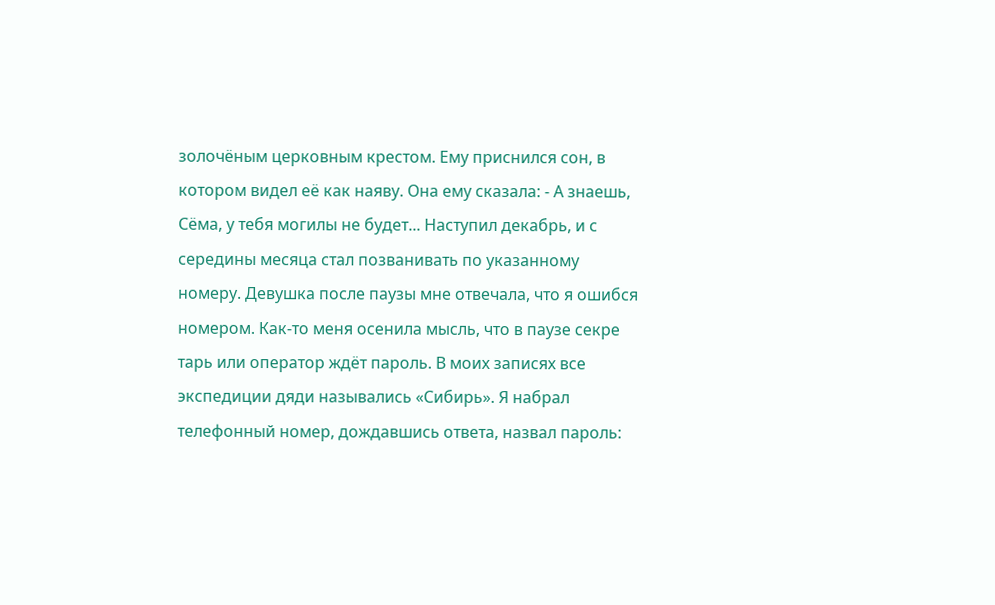золочёным церковным крестом. Ему приснился сон, в котором видел её как наяву. Она ему сказала: - А знаешь, Сёма, у тебя могилы не будет... Наступил декабрь, и с середины месяца стал позванивать по указанному номеру. Девушка после паузы мне отвечала, что я ошибся номером. Как-то меня осенила мысль, что в паузе секре тарь или оператор ждёт пароль. В моих записях все экспедиции дяди назывались «Сибирь». Я набрал телефонный номер, дождавшись ответа, назвал пароль: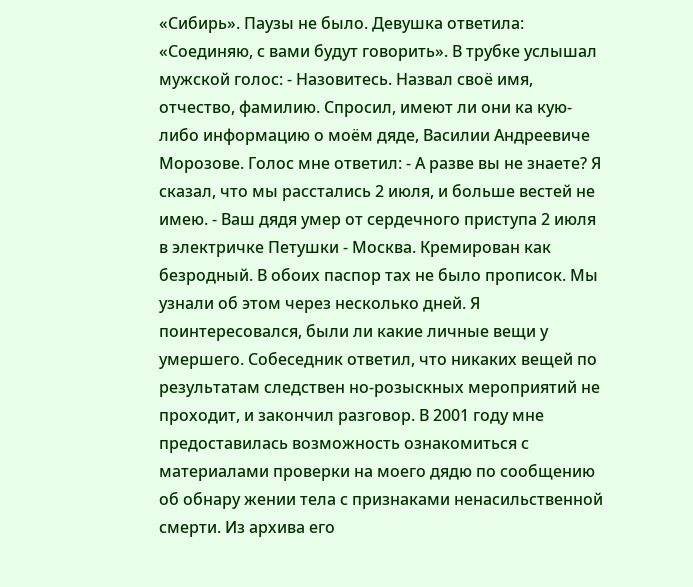«Сибирь». Паузы не было. Девушка ответила: «Соединяю, с вами будут говорить». В трубке услышал мужской голос: - Назовитесь. Назвал своё имя, отчество, фамилию. Спросил, имеют ли они ка кую-либо информацию о моём дяде, Василии Андреевиче Морозове. Голос мне ответил: - А разве вы не знаете? Я сказал, что мы расстались 2 июля, и больше вестей не имею. - Ваш дядя умер от сердечного приступа 2 июля в электричке Петушки - Москва. Кремирован как безродный. В обоих паспор тах не было прописок. Мы узнали об этом через несколько дней. Я поинтересовался, были ли какие личные вещи у умершего. Собеседник ответил, что никаких вещей по результатам следствен но-розыскных мероприятий не проходит, и закончил разговор. В 2001 году мне предоставилась возможность ознакомиться с материалами проверки на моего дядю по сообщению об обнару жении тела с признаками ненасильственной смерти. Из архива его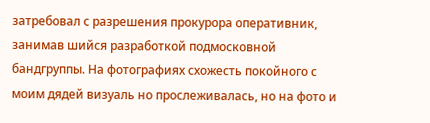затребовал с разрешения прокурора оперативник, занимав шийся разработкой подмосковной бандгруппы. На фотографиях схожесть покойного с моим дядей визуаль но прослеживалась, но на фото и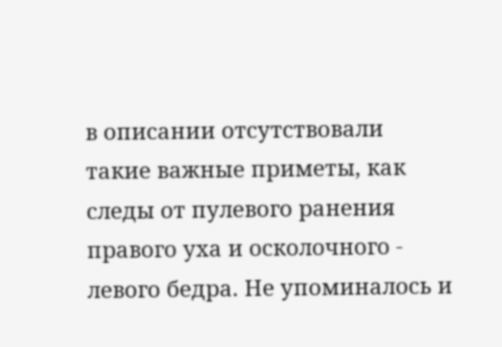в описании отсутствовали такие важные приметы, как следы от пулевого ранения правого уха и осколочного - левого бедра. Не упоминалось и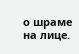о шраме на лице.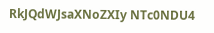RkJQdWJsaXNoZXIy NTc0NDU4